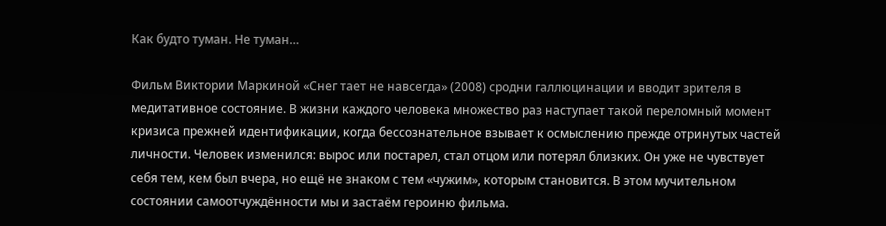Как будто туман. Не туман…

Фильм Виктории Маркиной «Снег тает не навсегда» (2008) сродни галлюцинации и вводит зрителя в медитативное состояние. В жизни каждого человека множество раз наступает такой переломный момент кризиса прежней идентификации, когда бессознательное взывает к осмыслению прежде отринутых частей личности. Человек изменился: вырос или постарел, стал отцом или потерял близких. Он уже не чувствует себя тем, кем был вчера, но ещё не знаком с тем «чужим», которым становится. В этом мучительном состоянии самоотчуждённости мы и застаём героиню фильма.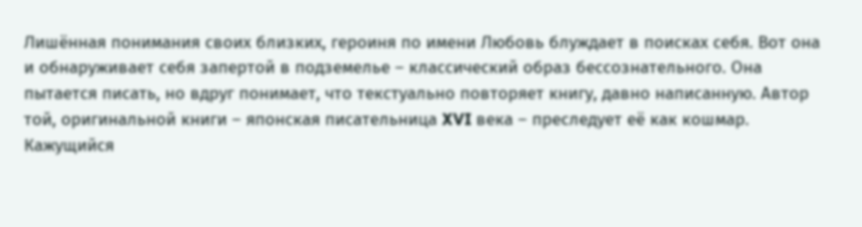Лишённая понимания своих близких, героиня по имени Любовь блуждает в поисках себя. Вот она и обнаруживает себя запертой в подземелье – классический образ бессознательного. Она пытается писать, но вдруг понимает, что текстуально повторяет книгу, давно написанную. Автор той, оригинальной книги – японская писательница XVI века – преследует её как кошмар. Кажущийся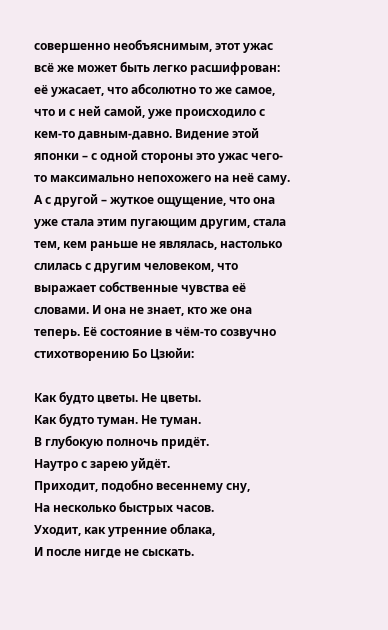совершенно необъяснимым, этот ужас всё же может быть легко расшифрован: её ужасает, что абсолютно то же самое, что и с ней самой, уже происходило с кем-то давным-давно. Видение этой японки – с одной стороны это ужас чего-то максимально непохожего на неё саму. А с другой – жуткое ощущение, что она уже стала этим пугающим другим, стала тем, кем раньше не являлась, настолько слилась с другим человеком, что выражает собственные чувства её словами. И она не знает, кто же она теперь. Её состояние в чём-то созвучно стихотворению Бо Цзюйи:

Как будто цветы. Не цветы.
Как будто туман. Не туман.
В глубокую полночь придёт.
Наутро с зарею уйдёт.
Приходит, подобно весеннему сну,
На несколько быстрых часов.
Уходит, как утренние облака,
И после нигде не сыскать.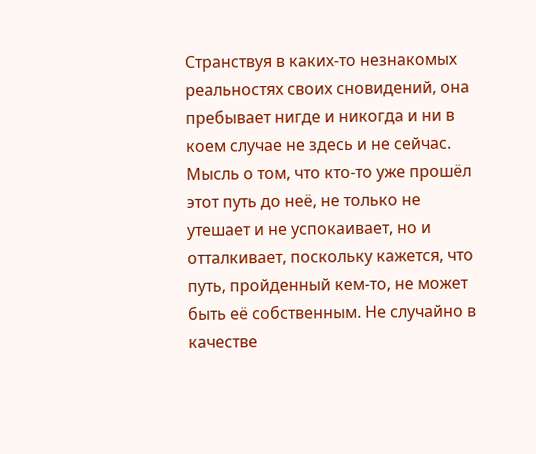Странствуя в каких-то незнакомых реальностях своих сновидений, она пребывает нигде и никогда и ни в коем случае не здесь и не сейчас. Мысль о том, что кто-то уже прошёл этот путь до неё, не только не утешает и не успокаивает, но и отталкивает, поскольку кажется, что путь, пройденный кем-то, не может быть её собственным. Не случайно в качестве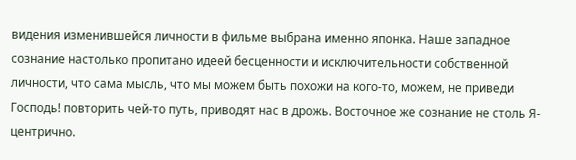видения изменившейся личности в фильме выбрана именно японка. Наше западное сознание настолько пропитано идеей бесценности и исключительности собственной личности, что сама мысль, что мы можем быть похожи на кого-то, можем, не приведи Господь! повторить чей-то путь, приводят нас в дрожь. Восточное же сознание не столь Я-центрично.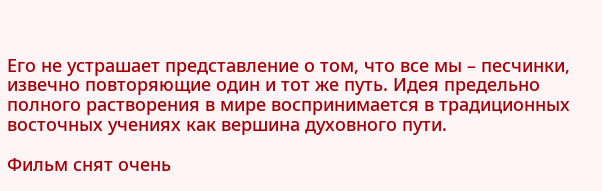Его не устрашает представление о том, что все мы – песчинки, извечно повторяющие один и тот же путь. Идея предельно полного растворения в мире воспринимается в традиционных восточных учениях как вершина духовного пути.

Фильм снят очень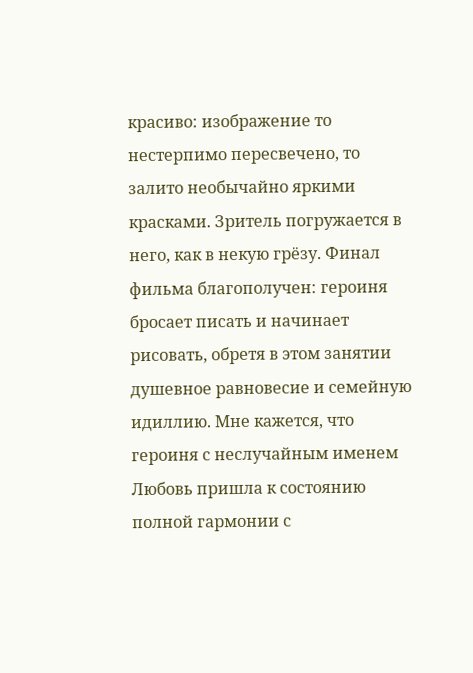красиво: изображение то нестерпимо пересвечено, то залито необычайно яркими красками. Зритель погружается в него, как в некую грёзу. Финал фильма благополучен: героиня бросает писать и начинает рисовать, обретя в этом занятии душевное равновесие и семейную идиллию. Мне кажется, что героиня с неслучайным именем Любовь пришла к состоянию полной гармонии с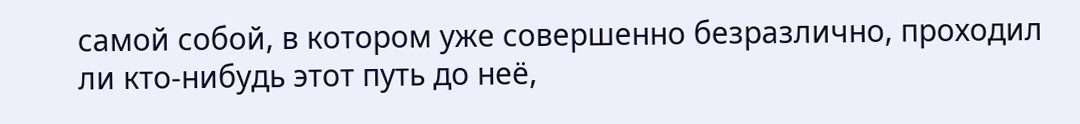самой собой, в котором уже совершенно безразлично, проходил ли кто-нибудь этот путь до неё,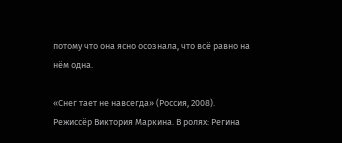потому что она ясно осознала, что всё равно на нём одна.

«Снег тает не навсегда» (Россия, 2008). Режиссёр Виктория Маркина. В ролях: Регина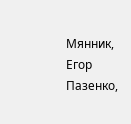Мянник, Егор Пазенко,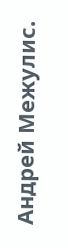Андрей Межулис.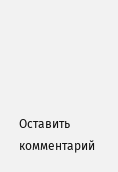Оставить комментарий